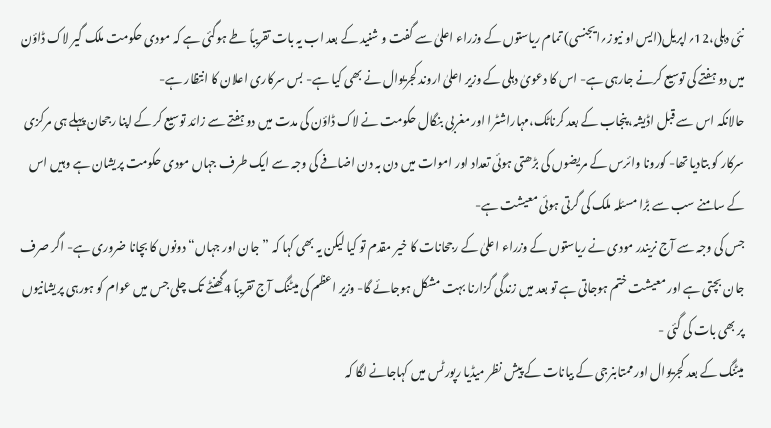نئی دہلی،12؍اپریل(ایس او نیوز؍ایجنسی) تمام ریاستوں کے وزراء اعلیٰ سے گفت و شنید کے بعد اب یہ بات تقریباً طے ہوگئی ہے کہ مودی حکومت ملک گیر لاک ڈاؤن میں دو ہفتے کی توسیع کرنے جارہی ہے- اس کا دعویٰ دہلی کے وزیر اعلیٰ اروند کجریوال نے بھی کیا ہے- بس سرکاری اعلان کا انتظار ہے-
حالانکہ اس سے قبل اڈیشہ، پنجاب کے بعد کرناٹک،مہاراشٹرا اور مغربی بنگال حکومت نے لاک ڈاؤن کی مدت میں دو ہفتے سے زائد توسیع کر کے اپنا رجحان پہلے ہی مرکزی سرکار کو بتادیا تھا- کورونا وائرس کے مریضوں کی بڑھتی ہوئی تعداد اور اموات میں دن بہ دن اضافے کی وجہ سے ایک طرف جہاں مودی حکومت پریشان ہے وہیں اس کے سامنے سب سے بڑا مسئلہ ملک کی گرتی ہوئی معیشت ہے-
جس کی وجہ سے آج نریندر مودی نے ریاستوں کے وزراء اعلیٰ کے رجحانات کا خیر مقدم تو کیا لیکن یہ بھی کہا کہ ”جان اور جہاں“ دونوں کا بچانا ضروری ہے- اگر صرف جان بچتی ہے اور معیشت ختم ہوجاتی ہے تو بعد میں زندگی گزارنا بہت مشکل ہوجائے گا- وزیر اعظم کی میٹنگ آج تقریباً 4گھنٹے تک چلی جس میں عوام کو ہورہی پریشانیوں پر بھی بات کی گئی -
میٹنگ کے بعد کجریوال اور ممتابنرجی کے بیانات کے پیش نظر میڈیا رپورٹس میں کہاجانے لگا کہ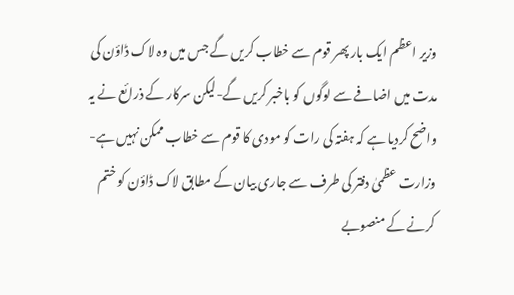وزیر اعظم ایک بار پھر قوم سے خطاب کریں گے جس میں وہ لاک ڈاؤن کی مدت میں اضافے سے لوگوں کو باخبر کریں گے-لیکن سرکار کے ذرائع نے یہ واضح کردیا ہے کہ ہفتہ کی رات کو مودی کا قوم سے خطاب ممکن نہیں ہے-
وزارت عظمیٰ دفتر کی طرف سے جاری بیان کے مطابق لاک ڈاؤن کو ختم کرنے کے منصوبے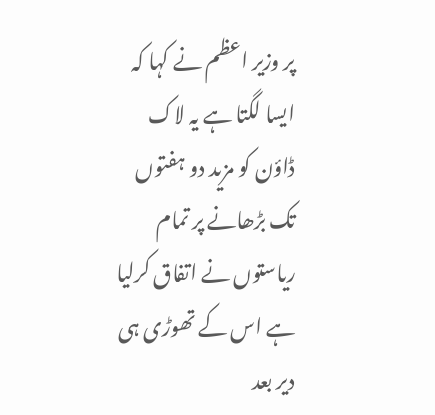پر وزیر اعظم نے کہا کہ ایسا لگتا ہے یہ لاک ڈاؤن کو مزید دو ہفتوں تک بڑھانے پر تمام ریاستوں نے اتفاق کرلیا ہے اس کے تھوڑی ہی دیر بعد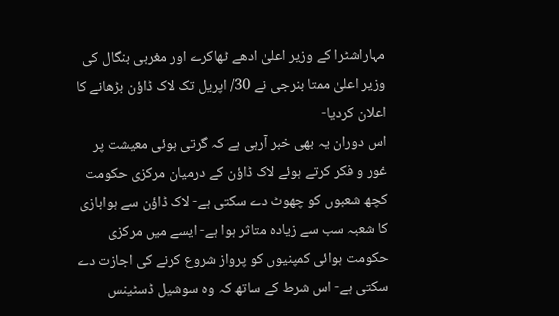مہاراشٹرا کے وزیر اعلیٰ ادھے ٹھاکرے اور مغربی بنگال کی وزیر اعلیٰ ممتا بنرجی نے 30/ اپریل تک لاک ڈاؤن بڑھانے کا اعلان کردیا-
اس دوران یہ بھی خبر آرہی ہے کہ گرتی ہوئی معیشت پر غور و فکر کرتے ہوئے لاک ڈاؤن کے درمیان مرکزی حکومت کچھ شعبوں کو چھوٹ دے سکتی ہے- لاک ڈاؤن سے ہوابازی کا شعبہ سب سے زیادہ متاثر ہوا ہے- ایسے میں مرکزی حکومت ہوائی کمپنیوں کو پرواز شروع کرنے کی اجازت دے سکتی ہے- اس شرط کے ساتھ کہ وہ سوشیل ڈسٹینس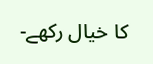کا خیال رکھے-